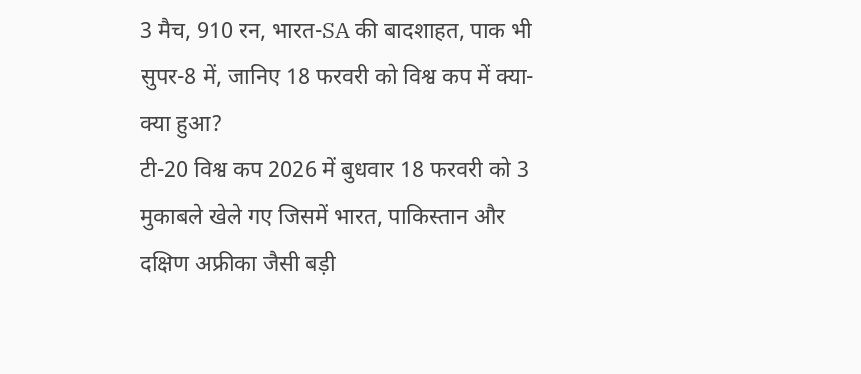3 मैच, 910 रन, भारत-SA की बादशाहत, पाक भी सुपर-8 में, जानिए 18 फरवरी को विश्व कप में क्या-क्या हुआ?
टी-20 विश्व कप 2026 में बुधवार 18 फरवरी को 3 मुकाबले खेले गए जिसमें भारत, पाकिस्तान और दक्षिण अफ्रीका जैसी बड़ी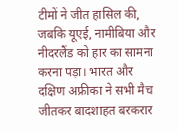टीमों ने जीत हासिल की, जबकि यूएई, नामीबिया और नीदरलैंड को हार का सामना करना पड़ा। भारत और दक्षिण अफ्रीका ने सभी मैच जीतकर बादशाहत बरकरार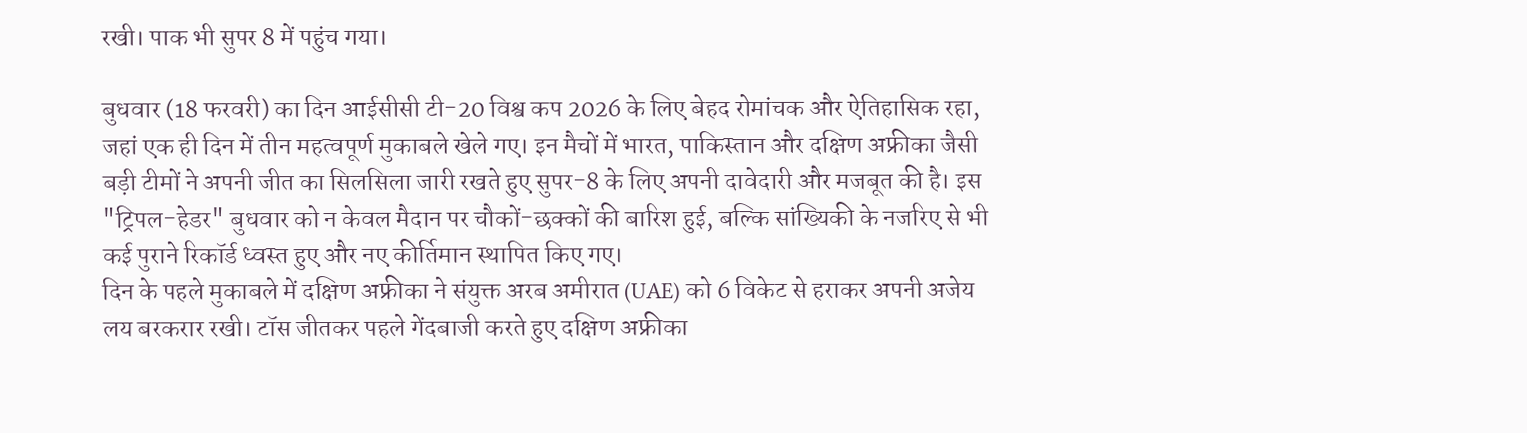रखी। पाक भी सुपर 8 में पहुंच गया।

बुधवार (18 फरवरी) का दिन आईसीसी टी-20 विश्व कप 2026 के लिए बेहद रोमांचक और ऐतिहासिक रहा, जहां एक ही दिन में तीन महत्वपूर्ण मुकाबले खेले गए। इन मैचों में भारत, पाकिस्तान और दक्षिण अफ्रीका जैसी बड़ी टीमों ने अपनी जीत का सिलसिला जारी रखते हुए सुपर-8 के लिए अपनी दावेदारी और मजबूत की है। इस "ट्रिपल-हेडर" बुधवार को न केवल मैदान पर चौकों-छक्कों की बारिश हुई, बल्कि सांख्यिकी के नजरिए से भी कई पुराने रिकॉर्ड ध्वस्त हुए और नए कीर्तिमान स्थापित किए गए।
दिन के पहले मुकाबले में दक्षिण अफ्रीका ने संयुक्त अरब अमीरात (UAE) को 6 विकेट से हराकर अपनी अजेय लय बरकरार रखी। टॉस जीतकर पहले गेंदबाजी करते हुए दक्षिण अफ्रीका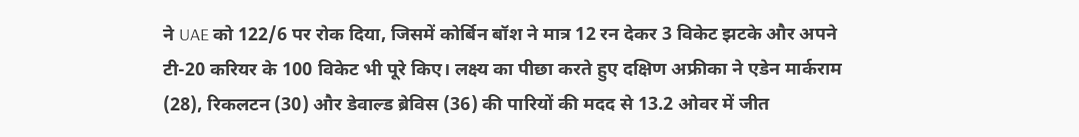ने UAE को 122/6 पर रोक दिया, जिसमें कोर्बिन बॉश ने मात्र 12 रन देकर 3 विकेट झटके और अपने टी-20 करियर के 100 विकेट भी पूरे किए। लक्ष्य का पीछा करते हुए दक्षिण अफ्रीका ने एडेन मार्कराम (28), रिकलटन (30) और डेवाल्ड ब्रेविस (36) की पारियों की मदद से 13.2 ओवर में जीत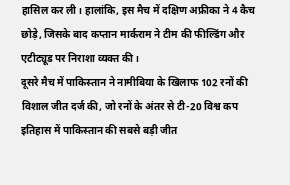हासिल कर ली। हालांकि, इस मैच में दक्षिण अफ्रीका ने 4 कैच छोड़े, जिसके बाद कप्तान मार्कराम ने टीम की फील्डिंग और एटीट्यूड पर निराशा व्यक्त की।
दूसरे मैच में पाकिस्तान ने नामीबिया के खिलाफ 102 रनों की विशाल जीत दर्ज की, जो रनों के अंतर से टी-20 विश्व कप इतिहास में पाकिस्तान की सबसे बड़ी जीत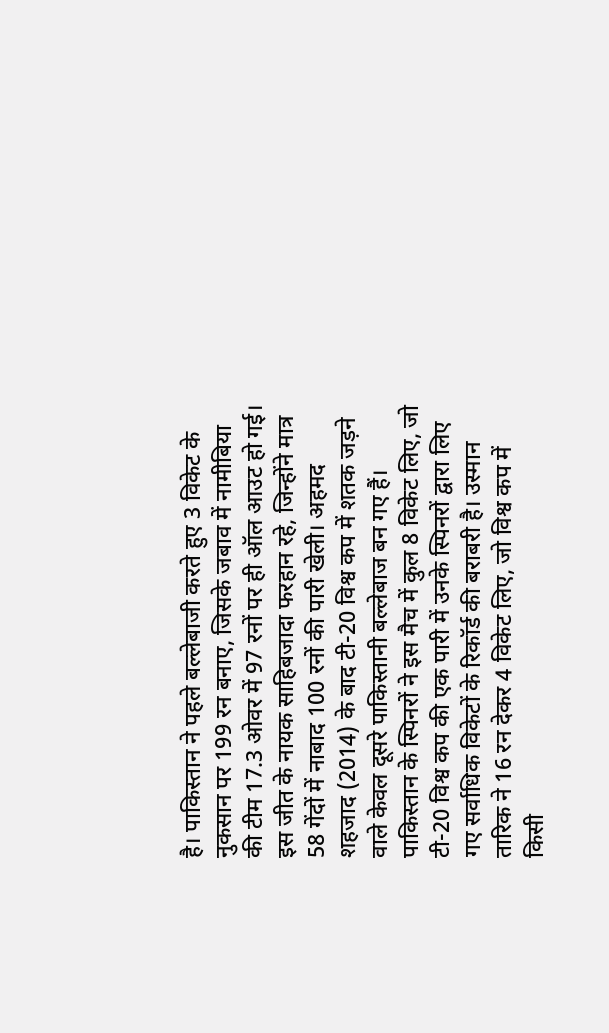है। पाकिस्तान ने पहले बल्लेबाजी करते हुए 3 विकेट के नुकसान पर 199 रन बनाए, जिसके जबाव में नामीबिया की टीम 17.3 ओवर में 97 रनों पर ही ऑल आउट हो गई। इस जीत के नायक साहिबजादा फरहान रहे, जिन्होंने मात्र 58 गेंदों में नाबाद 100 रनों की पारी खेली। अहमद शहजाद (2014) के बाद टी-20 विश्व कप में शतक जड़ने वाले केवल दूसरे पाकिस्तानी बल्लेबाज बन गए हैं। पाकिस्तान के स्पिनरों ने इस मैच में कुल 8 विकेट लिए, जो टी-20 विश्व कप की एक पारी में उनके स्पिनरों द्वारा लिए गए सर्वाधिक विकेटों के रिकॉर्ड की बराबरी है। उस्मान तारिक ने 16 रन देकर 4 विकेट लिए, जो विश्व कप में किसी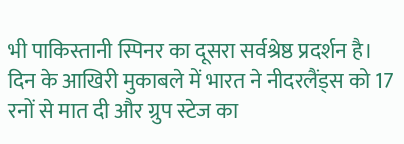भी पाकिस्तानी स्पिनर का दूसरा सर्वश्रेष्ठ प्रदर्शन है।
दिन के आखिरी मुकाबले में भारत ने नीदरलैंड्स को 17 रनों से मात दी और ग्रुप स्टेज का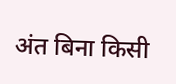अंत बिना किसी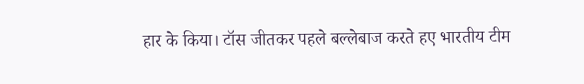हार के किया। टॉस जीतकर पहले बल्लेबाज करते हए भारतीय टीम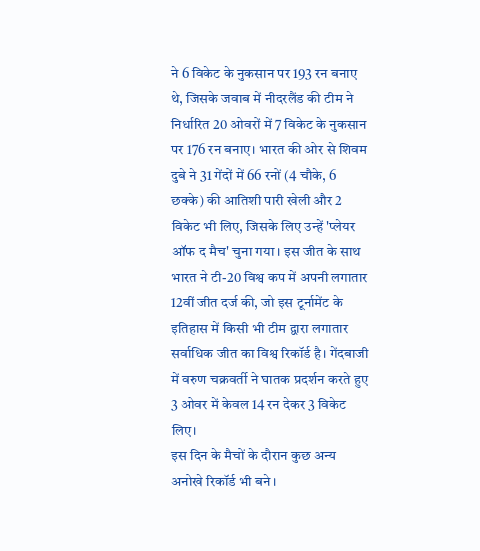ने 6 विकेट के नुकसान पर 193 रन बनाए थे, जिसके जवाब में नीदरलैंड की टीम ने निर्धारित 20 ओवरों में 7 विकेट के नुकसान पर 176 रन बनाए। भारत की ओर से शिवम दुबे ने 31 गेंदों में 66 रनों (4 चौके, 6 छक्के) की आतिशी पारी खेली और 2 विकेट भी लिए, जिसके लिए उन्हें 'प्लेयर ऑफ द मैच' चुना गया। इस जीत के साथ भारत ने टी-20 विश्व कप में अपनी लगातार 12वीं जीत दर्ज की, जो इस टूर्नामेंट के इतिहास में किसी भी टीम द्वारा लगातार सर्वाधिक जीत का विश्व रिकॉर्ड है। गेंदबाजी में वरुण चक्रवर्ती ने घातक प्रदर्शन करते हुए 3 ओवर में केवल 14 रन देकर 3 विकेट लिए।
इस दिन के मैचों के दौरान कुछ अन्य अनोखे रिकॉर्ड भी बने।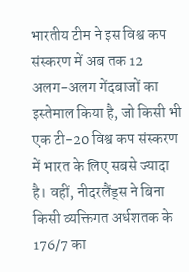भारतीय टीम ने इस विश्व कप संस्करण में अब तक 12 अलग-अलग गेंदबाजों का इस्तेमाल किया है, जो किसी भी एक टी-20 विश्व कप संस्करण में भारत के लिए सबसे ज्यादा है। वहीं, नीदरलैंड्स ने बिना किसी व्यक्तिगत अर्धशतक के 176/7 का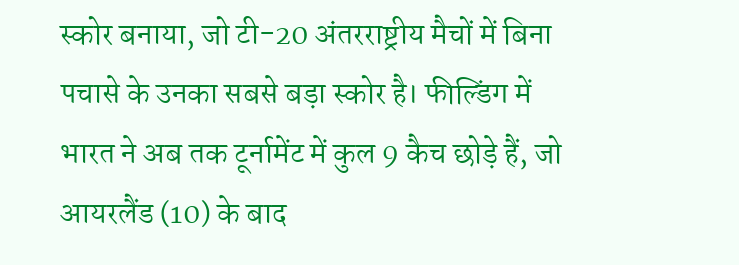स्कोर बनाया, जो टी-20 अंतरराष्ट्रीय मैचों में बिना पचासे के उनका सबसे बड़ा स्कोर है। फील्डिंग में भारत ने अब तक टूर्नामेंट में कुल 9 कैच छोड़े हैं, जो आयरलैंड (10) के बाद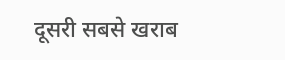दूसरी सबसे खराब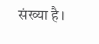संख्या है।